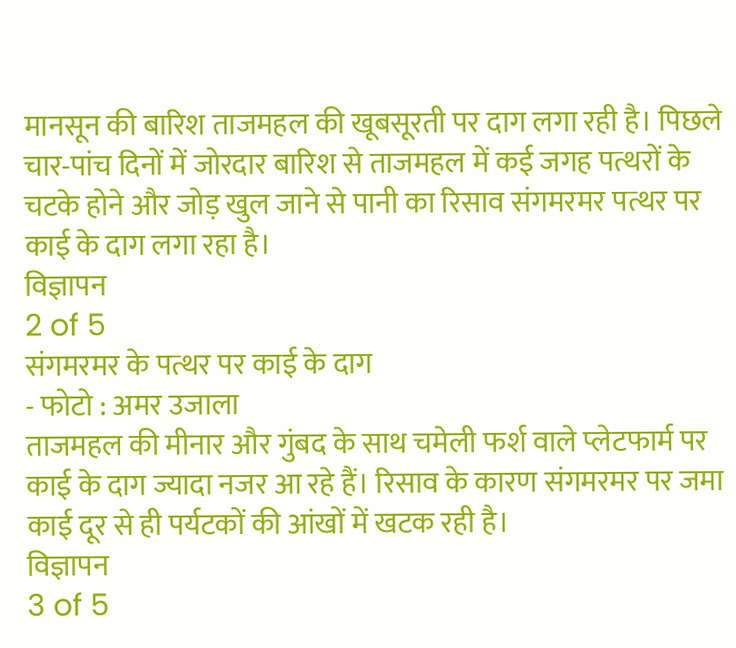मानसून की बारिश ताजमहल की खूबसूरती पर दाग लगा रही है। पिछले चार-पांच दिनों में जोरदार बारिश से ताजमहल में कई जगह पत्थरों के चटके होने और जोड़ खुल जाने से पानी का रिसाव संगमरमर पत्थर पर काई के दाग लगा रहा है।
विज्ञापन
2 of 5
संगमरमर के पत्थर पर काई के दाग
- फोटो : अमर उजाला
ताजमहल की मीनार और गुंबद के साथ चमेली फर्श वाले प्लेटफार्म पर काई के दाग ज्यादा नजर आ रहे हैं। रिसाव के कारण संगमरमर पर जमा काई दूर से ही पर्यटकों की आंखों में खटक रही है।
विज्ञापन
3 of 5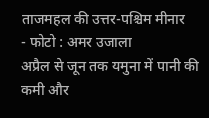ताजमहल की उत्तर-पश्चिम मीनार
- फोटो : अमर उजाला
अप्रैल से जून तक यमुना में पानी की कमी और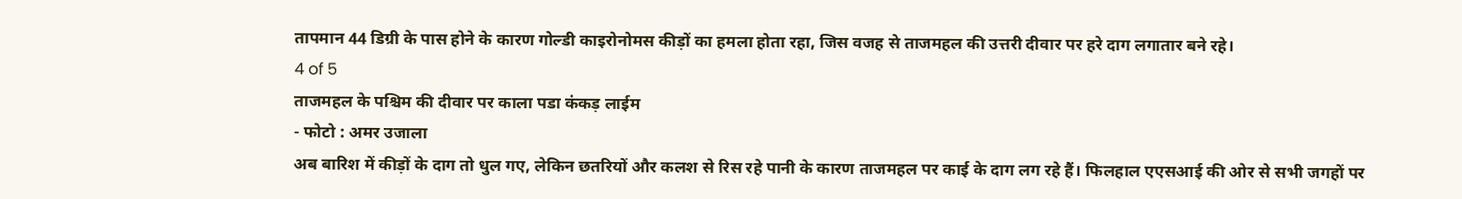तापमान 44 डिग्री के पास होने के कारण गोल्डी काइरोनोमस कीड़ों का हमला होता रहा, जिस वजह से ताजमहल की उत्तरी दीवार पर हरे दाग लगातार बने रहे।
4 of 5
ताजमहल के पश्चिम की दीवार पर काला पडा कंकड़ लाईम
- फोटो : अमर उजाला
अब बारिश में कीड़ों के दाग तो धुल गए, लेकिन छतरियों और कलश से रिस रहे पानी के कारण ताजमहल पर काई के दाग लग रहे हैं। फिलहाल एएसआई की ओर से सभी जगहों पर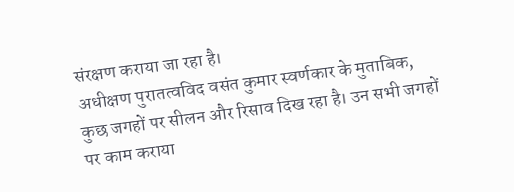संरक्षण कराया जा रहा है।
अधीक्षण पुरातत्वविद वसंत कुमार स्वर्णकार के मुताबिक, कुछ जगहों पर सीलन और रिसाव दिख रहा है। उन सभी जगहों पर काम कराया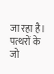जा रहा है। पत्थरों के जो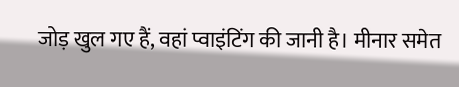जोड़ खुल गए हैं, वहां प्वाइंटिंग की जानी है। मीनार समेत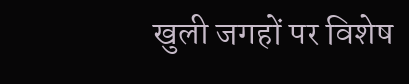खुली जगहों पर विशेष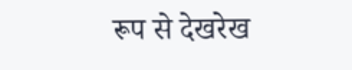रूप से देखरेख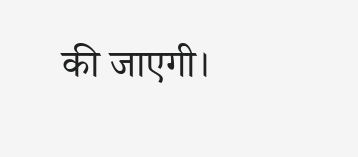की जाएगी।